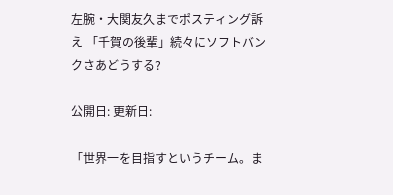左腕・大関友久までポスティング訴え 「千賀の後輩」続々にソフトバンクさあどうする?

公開日: 更新日:

「世界一を目指すというチーム。ま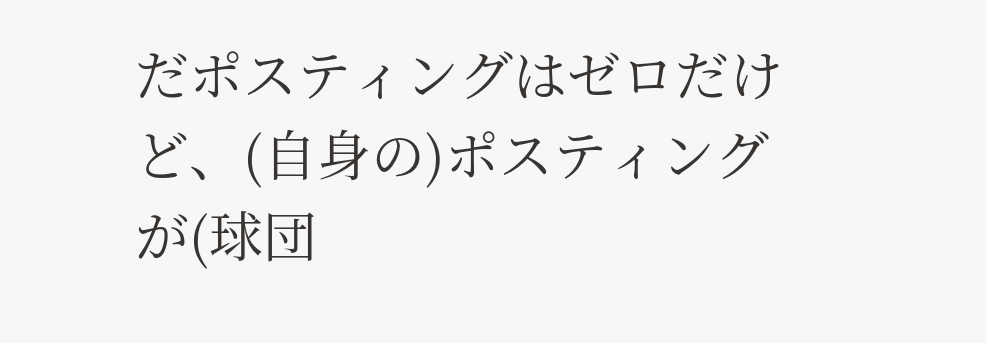だポスティングはゼロだけど、(自身の)ポスティングが(球団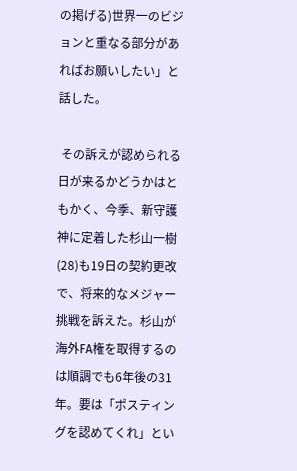の掲げる)世界一のビジョンと重なる部分があればお願いしたい」と話した。

 その訴えが認められる日が来るかどうかはともかく、今季、新守護神に定着した杉山一樹(28)も19日の契約更改で、将来的なメジャー挑戦を訴えた。杉山が海外FA権を取得するのは順調でも6年後の31年。要は「ポスティングを認めてくれ」とい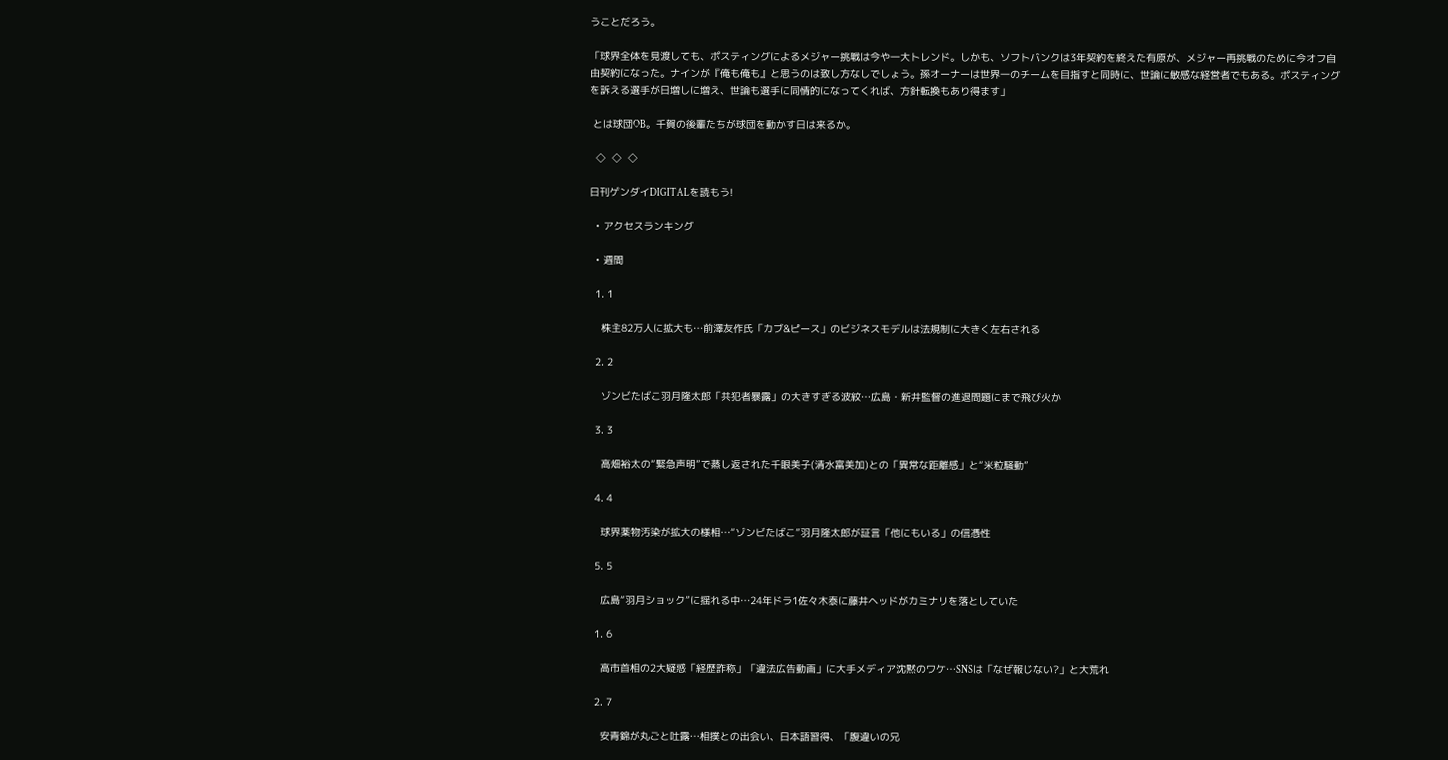うことだろう。

「球界全体を見渡しても、ポスティングによるメジャー挑戦は今や一大トレンド。しかも、ソフトバンクは3年契約を終えた有原が、メジャー再挑戦のために今オフ自由契約になった。ナインが『俺も俺も』と思うのは致し方なしでしょう。孫オーナーは世界一のチームを目指すと同時に、世論に敏感な経営者でもある。ポスティングを訴える選手が日増しに増え、世論も選手に同情的になってくれば、方針転換もあり得ます」

 とは球団OB。千賀の後輩たちが球団を動かす日は来るか。

  ◇  ◇  ◇

日刊ゲンダイDIGITALを読もう!

  • アクセスランキング

  • 週間

  1. 1

    株主82万人に拡大も…前澤友作氏「カブ&ピース」のビジネスモデルは法規制に大きく左右される

  2. 2

    ゾンビたばこ羽月隆太郎「共犯者暴露」の大きすぎる波紋…広島・新井監督の進退問題にまで飛び火か

  3. 3

    高畑裕太の“緊急声明”で蒸し返された千眼美子(清水富美加)との「異常な距離感」と“米粒騒動”

  4. 4

    球界薬物汚染が拡大の様相…“ゾンビたばこ”羽月隆太郎が証言「他にもいる」の信憑性

  5. 5

    広島“羽月ショック”に揺れる中…24年ドラ1佐々木泰に藤井ヘッドがカミナリを落としていた

  1. 6

    高市首相の2大疑惑「経歴詐称」「違法広告動画」に大手メディア沈黙のワケ…SNSは「なぜ報じない?」と大荒れ

  2. 7

    安青錦が丸ごと吐露…相撲との出会い、日本語習得、「腹違いの兄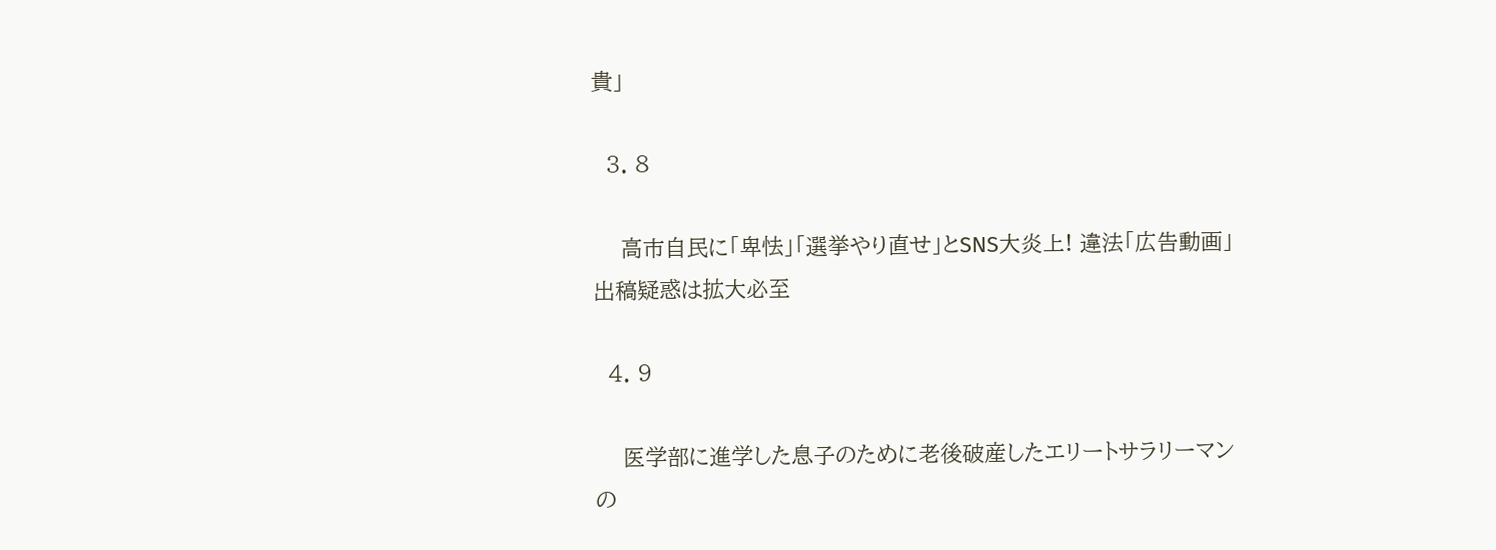貴」

  3. 8

    高市自民に「卑怯」「選挙やり直せ」とSNS大炎上! 違法「広告動画」出稿疑惑は拡大必至

  4. 9

    医学部に進学した息子のために老後破産したエリートサラリーマンの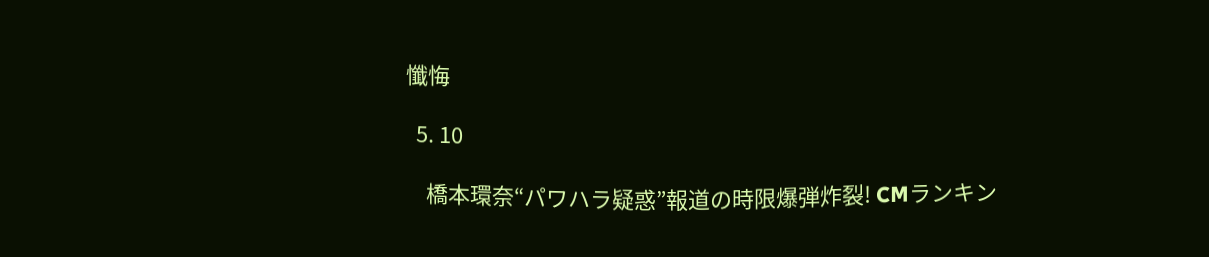懺悔

  5. 10

    橋本環奈“パワハラ疑惑”報道の時限爆弾炸裂! CMランキン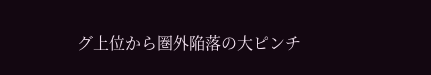グ上位から圏外陥落の大ピンチ